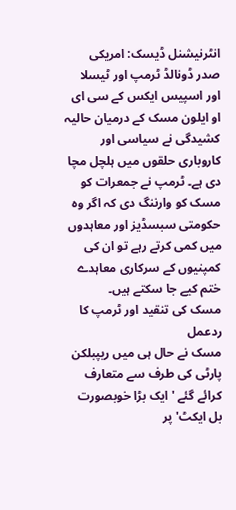انٹرنیشنل ڈیسک: امریکی صدر ڈونالڈ ٹرمپ اور ٹیسلا اور اسپیس ایکس کے سی ای او ایلون مسک کے درمیان حالیہ کشیدگی نے سیاسی اور کاروباری حلقوں میں ہلچل مچا دی ہے۔ ٹرمپ نے جمعرات کو مسک کو وارننگ دی کہ اگر وہ حکومتی سبسڈیز اور معاہدوں میں کمی کرتے رہے تو ان کی کمپنیوں کے سرکاری معاہدے ختم کیے جا سکتے ہیں۔
مسک کی تنقید اور ٹرمپ کا ردعمل
مسک نے حال ہی میں ریپبلکن پارٹی کی طرف سے متعارف کرائے گئے 'ایک بڑا خوبصورت بل ایکٹ' پر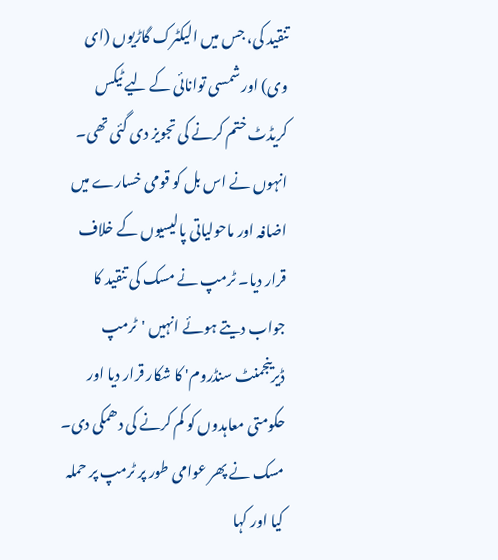تنقید کی، جس میں الیکٹرک گاڑیوں (ای وی) اور شمسی توانائی کے لیے ٹیکس کریڈٹ ختم کرنے کی تجویز دی گئی تھی۔ انہوں نے اس بل کو قومی خسارے میں اضافہ اور ماحولیاتی پالیسیوں کے خلاف قرار دیا۔ ٹرمپ نے مسک کی تنقید کا جواب دیتے ہوئے انہیں 'ٹرمپ ڈیرینجمنٹ سنڈروم' کا شکار قرار دیا اور حکومتی معاہدوں کو کم کرنے کی دھمکی دی۔ مسک نے پھر عوامی طور پر ٹرمپ پر حملہ کیا اور کہا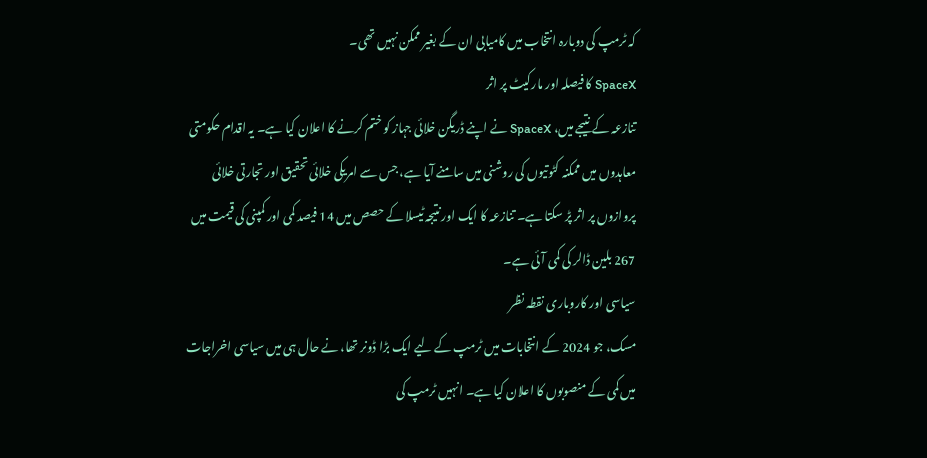کہ ٹرمپ کی دوبارہ انتخاب میں کامیابی ان کے بغیر ممکن نہیں تھی۔
SpaceX کا فیصلہ اور مارکیٹ پر اثر
تنازعہ کے نتیجے میں، SpaceX نے اپنے ڈریگن خلائی جہاز کو ختم کرنے کا اعلان کیا ہے۔ یہ اقدام حکومتی معاہدوں میں ممکنہ کٹوتیوں کی روشنی میں سامنے آیا ہے، جس سے امریکی خلائی تحقیق اور تجارتی خلائی پروازوں پر اثر پڑ سکتا ہے۔ تنازعہ کا ایک اور نتیجہ ٹیسلا کے حصص میں 14 فیصد کمی اور کمپنی کی قیمت میں 267 بلین ڈالر کی کمی آئی ہے۔
سیاسی اور کاروباری نقطہ نظر
مسک، جو 2024 کے انتخابات میں ٹرمپ کے لیے ایک بڑا ڈونر تھا، نے حال ہی میں سیاسی اخراجات میں کمی کے منصوبوں کا اعلان کیا ہے۔ انہیں ٹرمپ کی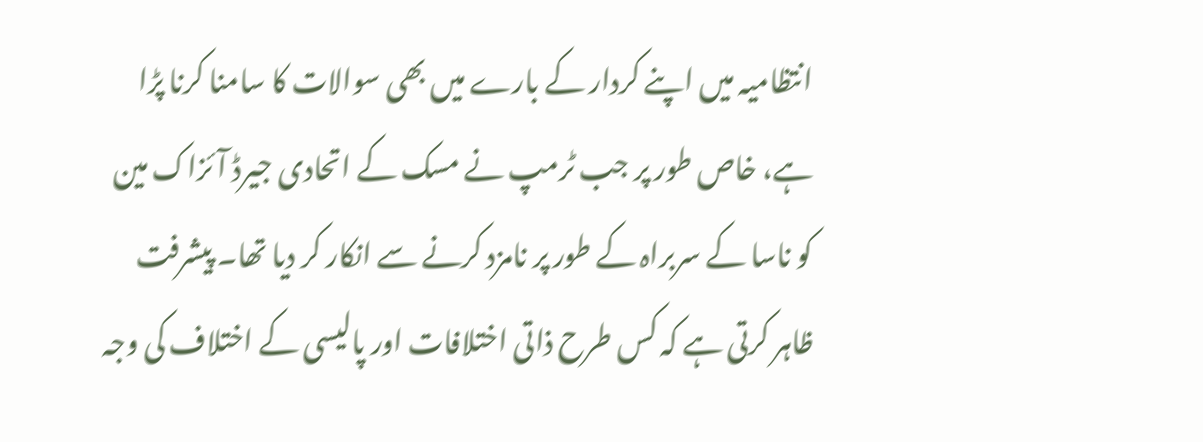انتظامیہ میں اپنے کردار کے بارے میں بھی سوالات کا سامنا کرنا پڑا ہے، خاص طور پر جب ٹرمپ نے مسک کے اتحادی جیرڈ آئزاک مین کو ناسا کے سربراہ کے طور پر نامزد کرنے سے انکار کر دیا تھا۔ پیشرفت ظاہر کرتی ہے کہ کس طرح ذاتی اختلافات اور پالیسی کے اختلاف کی وجہ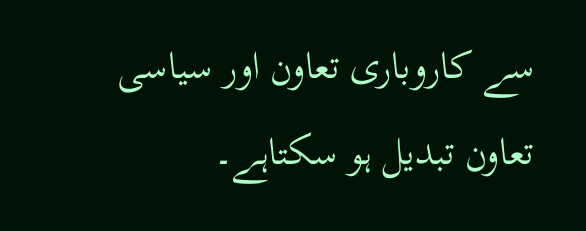سے کاروباری تعاون اور سیاسی تعاون تبدیل ہو سکتاہے۔